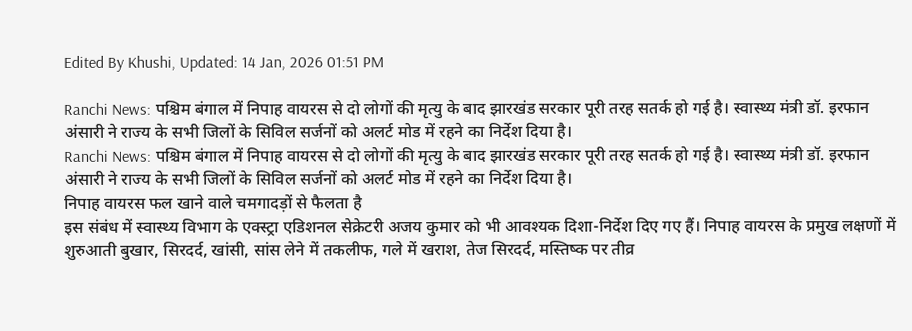Edited By Khushi, Updated: 14 Jan, 2026 01:51 PM

Ranchi News: पश्चिम बंगाल में निपाह वायरस से दो लोगों की मृत्यु के बाद झारखंड सरकार पूरी तरह सतर्क हो गई है। स्वास्थ्य मंत्री डॉ. इरफान अंसारी ने राज्य के सभी जिलों के सिविल सर्जनों को अलर्ट मोड में रहने का निर्देश दिया है।
Ranchi News: पश्चिम बंगाल में निपाह वायरस से दो लोगों की मृत्यु के बाद झारखंड सरकार पूरी तरह सतर्क हो गई है। स्वास्थ्य मंत्री डॉ. इरफान अंसारी ने राज्य के सभी जिलों के सिविल सर्जनों को अलर्ट मोड में रहने का निर्देश दिया है।
निपाह वायरस फल खाने वाले चमगादड़ों से फैलता है
इस संबंध में स्वास्थ्य विभाग के एक्स्ट्रा एडिशनल सेक्रेटरी अजय कुमार को भी आवश्यक दिशा-निर्देश दिए गए हैं। निपाह वायरस के प्रमुख लक्षणों में शुरुआती बुखार, सिरदर्द, खांसी, सांस लेने में तकलीफ, गले में खराश, तेज सिरदर्द, मस्तिष्क पर तीव्र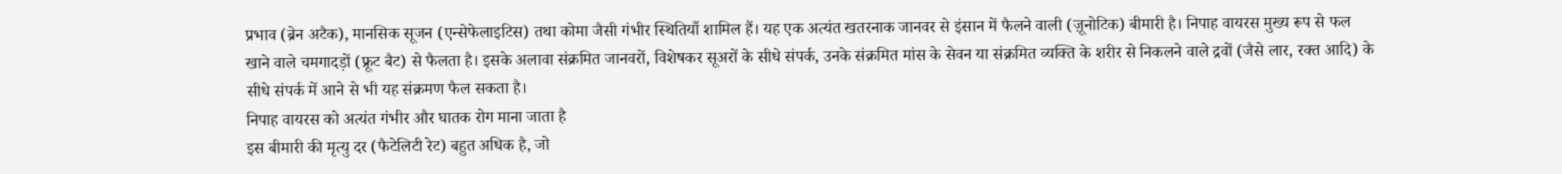प्रभाव (ब्रेन अटैक), मानसिक सूजन (एन्सेफेलाइटिस) तथा कोमा जैसी गंभीर स्थितियाँ शामिल हैं। यह एक अत्यंत खतरनाक जानवर से इंसान में फैलने वाली (ज़ूनोटिक) बीमारी है। निपाह वायरस मुख्य रूप से फल खाने वाले चमगादड़ों (फ्रूट बैट) से फैलता है। इसके अलावा संक्रमित जानवरों, विशेषकर सूअरों के सीधे संपर्क, उनके संक्रमित मांस के सेवन या संक्रमित व्यक्ति के शरीर से निकलने वाले द्रवों (जैसे लार, रक्त आदि) के सीधे संपर्क में आने से भी यह संक्रमण फैल सकता है।
निपाह वायरस को अत्यंत गंभीर और घातक रोग माना जाता है
इस बीमारी की मृत्यु दर (फैटेलिटी रेट) बहुत अधिक है, जो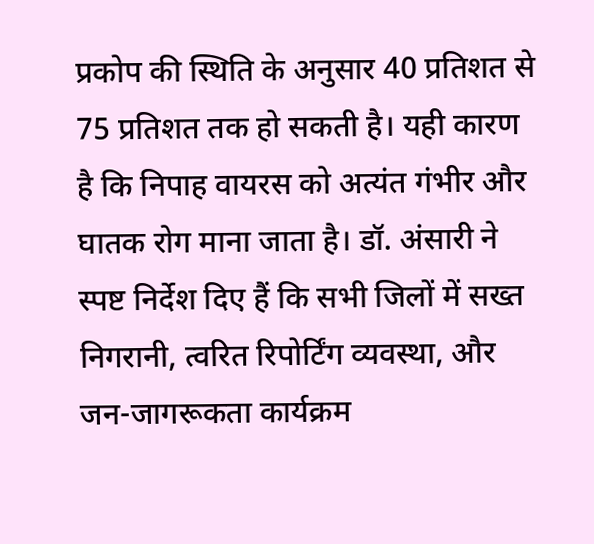प्रकोप की स्थिति के अनुसार 40 प्रतिशत से 75 प्रतिशत तक हो सकती है। यही कारण है कि निपाह वायरस को अत्यंत गंभीर और घातक रोग माना जाता है। डॉ. अंसारी ने स्पष्ट निर्देश दिए हैं कि सभी जिलों में सख्त निगरानी, त्वरित रिपोर्टिंग व्यवस्था, और जन-जागरूकता कार्यक्रम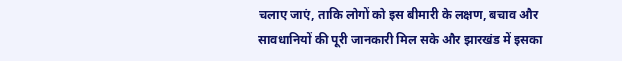चलाए जाएं, ताकि लोगों को इस बीमारी के लक्षण, बचाव और सावधानियों की पूरी जानकारी मिल सके और झारखंड में इसका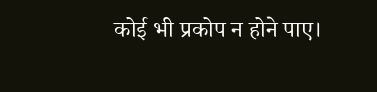कोई भी प्रकोप न होने पाए।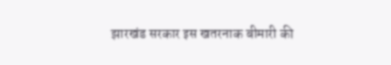झारखंड सरकार इस खतरनाक बीमारी की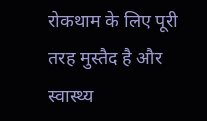रोकथाम के लिए पूरी तरह मुस्तैद है और स्वास्थ्य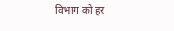विभाग को हर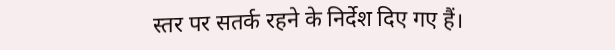स्तर पर सतर्क रहने के निर्देश दिए गए हैं।